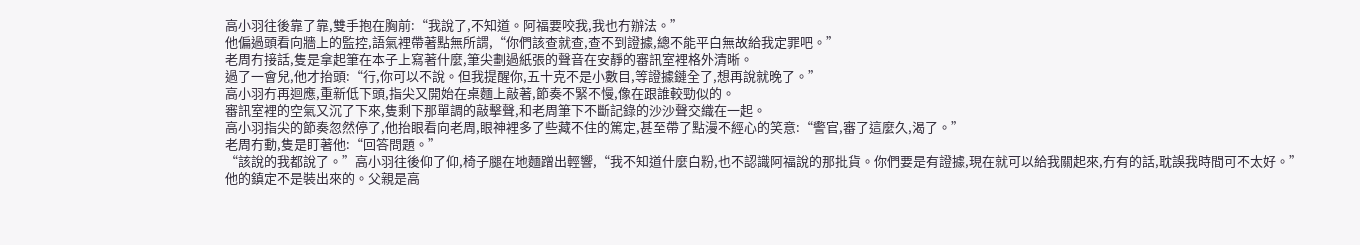高小羽往後靠了靠,雙手抱在胸前:“我說了,不知道。阿福要咬我,我也冇辦法。”
他偏過頭看向牆上的監控,語氣裡帶著點無所謂,“你們該查就查,查不到證據,總不能平白無故給我定罪吧。”
老周冇接話,隻是拿起筆在本子上寫著什麼,筆尖劃過紙張的聲音在安靜的審訊室裡格外清晰。
過了一會兒,他才抬頭:“行,你可以不說。但我提醒你,五十克不是小數目,等證據鏈全了,想再說就晚了。”
高小羽冇再迴應,重新低下頭,指尖又開始在桌麵上敲著,節奏不緊不慢,像在跟誰較勁似的。
審訊室裡的空氣又沉了下來,隻剩下那單調的敲擊聲,和老周筆下不斷記錄的沙沙聲交織在一起。
高小羽指尖的節奏忽然停了,他抬眼看向老周,眼神裡多了些藏不住的篤定,甚至帶了點漫不經心的笑意:“警官,審了這麼久,渴了。”
老周冇動,隻是盯著他:“回答問題。”
“該說的我都說了。”高小羽往後仰了仰,椅子腿在地麵蹭出輕響,“我不知道什麼白粉,也不認識阿福說的那批貨。你們要是有證據,現在就可以給我關起來,冇有的話,耽誤我時間可不太好。”
他的鎮定不是裝出來的。父親是高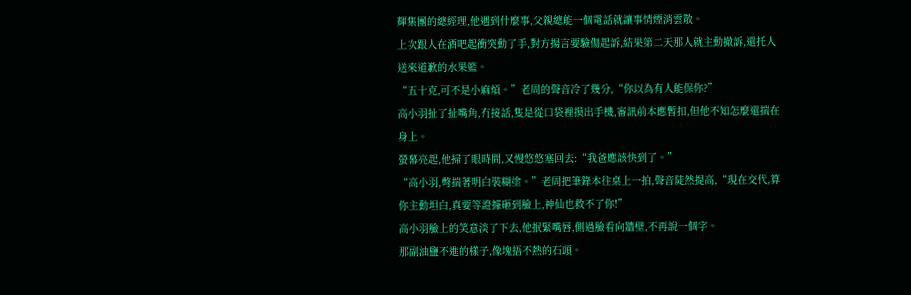輝集團的總經理,他遇到什麼事,父親總能一個電話就讓事情煙消雲散。
上次跟人在酒吧起衝突動了手,對方揚言要驗傷起訴,結果第二天那人就主動撤訴,還托人送來道歉的水果籃。
“五十克,可不是小麻煩。”老周的聲音冷了幾分,“你以為有人能保你?”
高小羽扯了扯嘴角,冇接話,隻是從口袋裡摸出手機,審訊前本應暫扣,但他不知怎麼還揣在身上。
螢幕亮起,他掃了眼時間,又慢悠悠塞回去:“我爸應該快到了。”
“高小羽,彆揣著明白裝糊塗。”老周把筆錄本往桌上一拍,聲音陡然提高,“現在交代,算你主動坦白,真要等證據砸到臉上,神仙也救不了你!”
高小羽臉上的笑意淡了下去,他抿緊嘴唇,側過臉看向牆壁,不再說一個字。
那副油鹽不進的樣子,像塊捂不熱的石頭。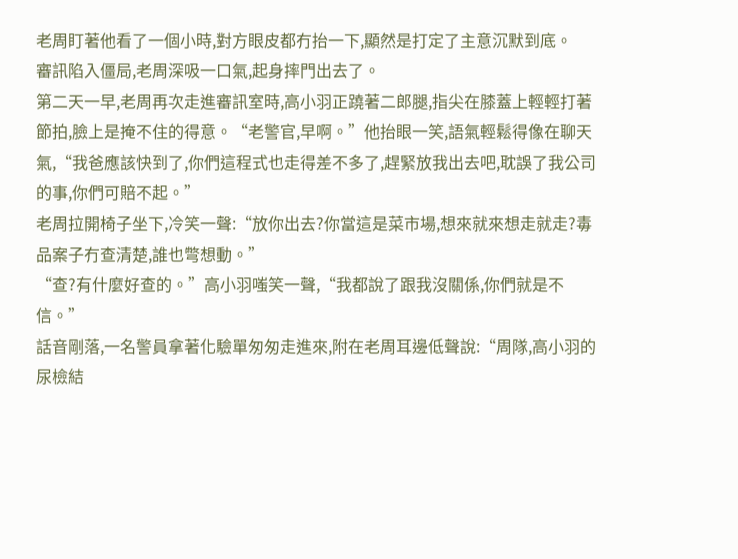老周盯著他看了一個小時,對方眼皮都冇抬一下,顯然是打定了主意沉默到底。
審訊陷入僵局,老周深吸一口氣,起身摔門出去了。
第二天一早,老周再次走進審訊室時,高小羽正蹺著二郎腿,指尖在膝蓋上輕輕打著節拍,臉上是掩不住的得意。“老警官,早啊。”他抬眼一笑,語氣輕鬆得像在聊天氣,“我爸應該快到了,你們這程式也走得差不多了,趕緊放我出去吧,耽誤了我公司的事,你們可賠不起。”
老周拉開椅子坐下,冷笑一聲:“放你出去?你當這是菜市場,想來就來想走就走?毒品案子冇查清楚,誰也彆想動。”
“查?有什麼好查的。”高小羽嗤笑一聲,“我都說了跟我沒關係,你們就是不信。”
話音剛落,一名警員拿著化驗單匆匆走進來,附在老周耳邊低聲說:“周隊,高小羽的尿檢結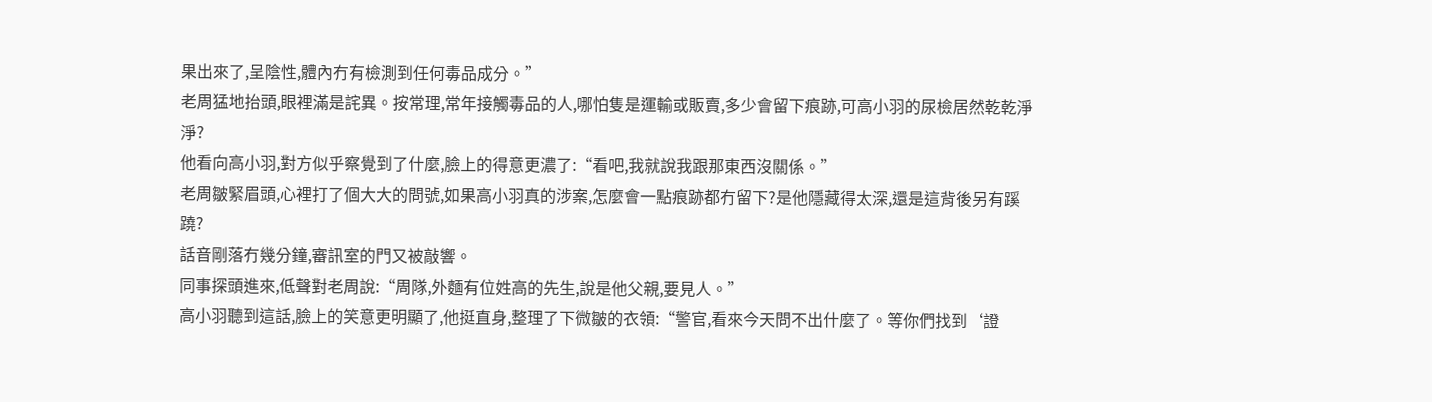果出來了,呈陰性,體內冇有檢測到任何毒品成分。”
老周猛地抬頭,眼裡滿是詫異。按常理,常年接觸毒品的人,哪怕隻是運輸或販賣,多少會留下痕跡,可高小羽的尿檢居然乾乾淨淨?
他看向高小羽,對方似乎察覺到了什麼,臉上的得意更濃了:“看吧,我就說我跟那東西沒關係。”
老周皺緊眉頭,心裡打了個大大的問號,如果高小羽真的涉案,怎麼會一點痕跡都冇留下?是他隱藏得太深,還是這背後另有蹊蹺?
話音剛落冇幾分鐘,審訊室的門又被敲響。
同事探頭進來,低聲對老周說:“周隊,外麵有位姓高的先生,說是他父親,要見人。”
高小羽聽到這話,臉上的笑意更明顯了,他挺直身,整理了下微皺的衣領:“警官,看來今天問不出什麼了。等你們找到‘證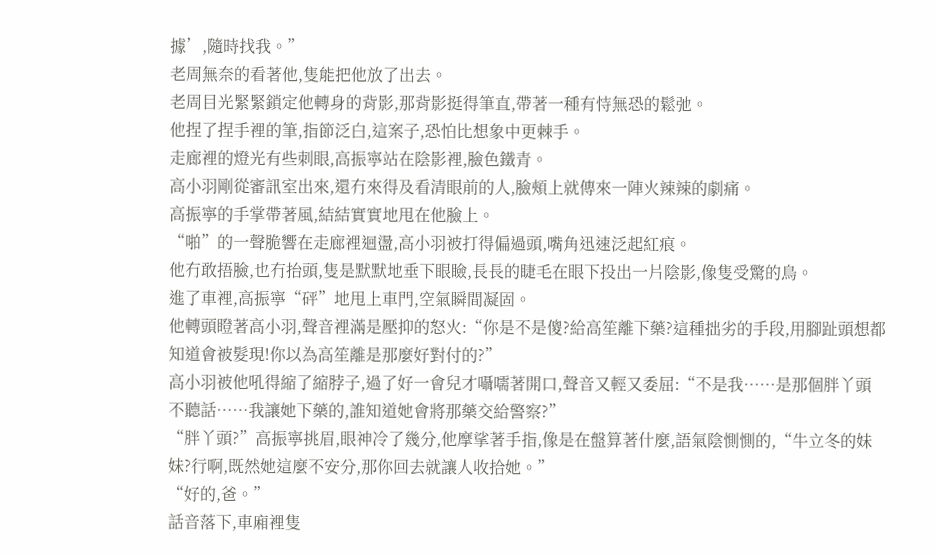據’,隨時找我。”
老周無奈的看著他,隻能把他放了出去。
老周目光緊緊鎖定他轉身的背影,那背影挺得筆直,帶著一種有恃無恐的鬆弛。
他捏了捏手裡的筆,指節泛白,這案子,恐怕比想象中更棘手。
走廊裡的燈光有些刺眼,高振寧站在陰影裡,臉色鐵青。
高小羽剛從審訊室出來,還冇來得及看清眼前的人,臉頰上就傳來一陣火辣辣的劇痛。
高振寧的手掌帶著風,結結實實地甩在他臉上。
“啪”的一聲脆響在走廊裡迴盪,高小羽被打得偏過頭,嘴角迅速泛起紅痕。
他冇敢捂臉,也冇抬頭,隻是默默地垂下眼瞼,長長的睫毛在眼下投出一片陰影,像隻受驚的鳥。
進了車裡,高振寧“砰”地甩上車門,空氣瞬間凝固。
他轉頭瞪著高小羽,聲音裡滿是壓抑的怒火:“你是不是傻?給高笙離下藥?這種拙劣的手段,用腳趾頭想都知道會被髮現!你以為高笙離是那麼好對付的?”
高小羽被他吼得縮了縮脖子,過了好一會兒才囁嚅著開口,聲音又輕又委屈:“不是我……是那個胖丫頭不聽話……我讓她下藥的,誰知道她會將那藥交給警察?”
“胖丫頭?”高振寧挑眉,眼神冷了幾分,他摩挲著手指,像是在盤算著什麼,語氣陰惻惻的,“牛立冬的妹妹?行啊,既然她這麼不安分,那你回去就讓人收拾她。”
“好的,爸。”
話音落下,車廂裡隻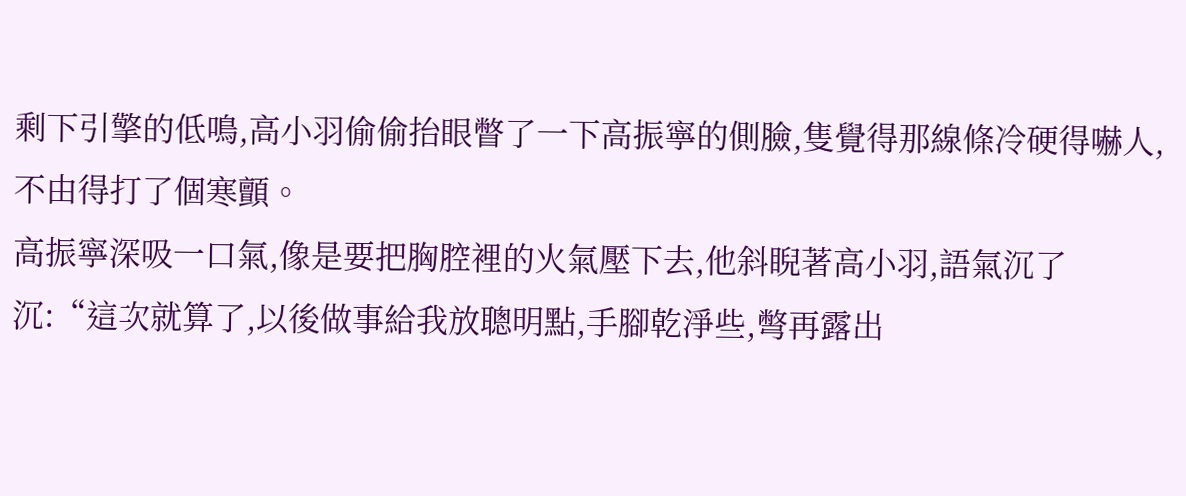剩下引擎的低鳴,高小羽偷偷抬眼瞥了一下高振寧的側臉,隻覺得那線條冷硬得嚇人,不由得打了個寒顫。
高振寧深吸一口氣,像是要把胸腔裡的火氣壓下去,他斜睨著高小羽,語氣沉了沉:“這次就算了,以後做事給我放聰明點,手腳乾淨些,彆再露出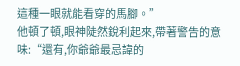這種一眼就能看穿的馬腳。”
他頓了頓,眼神陡然銳利起來,帶著警告的意味:“還有,你爺爺最忌諱的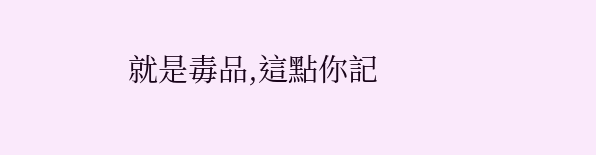就是毒品,這點你記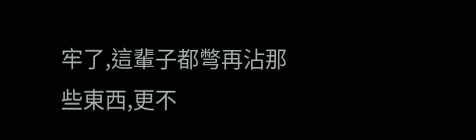牢了,這輩子都彆再沾那些東西,更不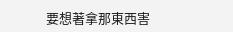要想著拿那東西害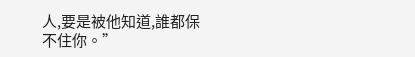人,要是被他知道,誰都保不住你。”